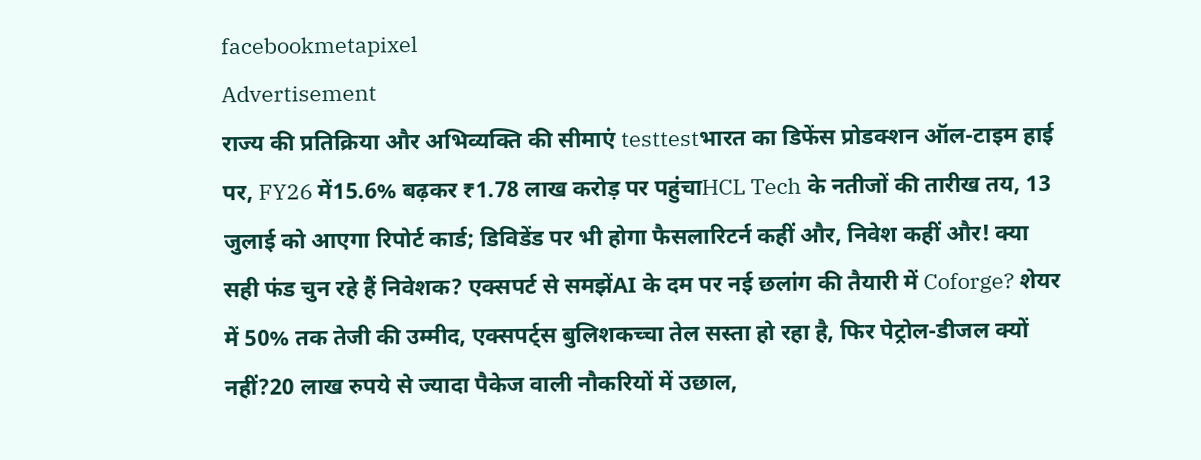facebookmetapixel
Advertisement
राज्य की प्रतिक्रिया और अभिव्यक्ति की सीमाएं testtestभारत का डिफेंस प्रोडक्शन ऑल-टाइम हाई पर, FY26 में15.6% बढ़कर ₹1.78 लाख करोड़ पर पहुंचाHCL Tech के नतीजों की तारीख तय, 13 जुलाई को आएगा रिपोर्ट कार्ड; डिविडेंड पर भी होगा फैसलारिटर्न कहीं और, निवेश कहीं और! क्या सही फंड चुन रहे हैं निवेशक? एक्सपर्ट से समझेंAI के दम पर नई छलांग की तैयारी में Coforge? शेयर में 50% तक तेजी की उम्मीद, एक्सपर्ट्स बुलिशकच्चा तेल सस्ता हो रहा है, फिर पेट्रोल-डीजल क्यों नहीं?20 लाख रुपये से ज्यादा पैकेज वाली नौकरियों में उछाल,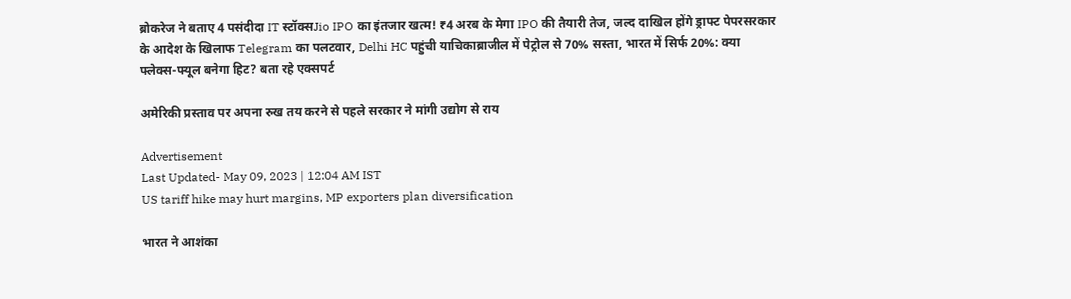ब्रोकरेज ने बताए 4 पसंदीदा IT स्टॉक्सJio IPO का इंतजार खत्म! ₹4 अरब के मेगा IPO की तैयारी तेज, जल्द दाखिल होंगे ड्राफ्ट पेपरसरकार के आदेश के खिलाफ Telegram का पलटवार, Delhi HC पहुंची याचिकाब्राजील में पेट्रोल से 70% सस्ता, भारत में सिर्फ 20%: क्या फ्लेक्स-फ्यूल बनेगा हिट? बता रहे एक्सपर्ट

अमेरिकी प्रस्ताव पर अपना रुख तय करने से पहले सरकार ने मांगी उद्योग से राय

Advertisement
Last Updated- May 09, 2023 | 12:04 AM IST
US tariff hike may hurt margins, MP exporters plan diversification

भारत ने आशंका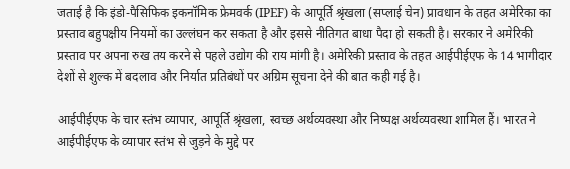जताई है कि इंडो-पैसिफिक इकनॉमिक फ्रेमवर्क (IPEF) के आपूर्ति श्रृंखला (सप्लाई चेन) प्रावधान के तहत अमेरिका का प्रस्ताव बहुपक्षीय नियमों का उल्लंघन कर सकता है और इससे नीतिगत बाधा पैदा हो सकती है। सरकार ने अमेरिकी प्रस्ताव पर अपना रुख तय करने से पहले उद्योग की राय मांगी है। अमेरिकी प्रस्ताव के तहत आईपीईएफ के 14 भागीदार देशों से शुल्क में बदलाव और निर्यात प्रतिबंधों पर अग्रिम सूचना देने की बात कही गई है।

आईपीईएफ के चार स्तंभ व्यापार, आपूर्ति श्रृंखला, स्वच्छ अर्थव्यवस्था और निष्पक्ष अर्थव्यवस्था शामिल हैं। भारत ने आईपीईएफ के व्यापार स्तंभ से जुड़ने के मुद्दे पर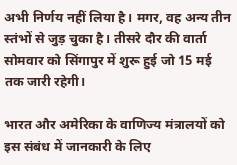अभी निर्णय नहीं लिया है। मगर, वह अन्य तीन स्तंभों से जुड़ चुका है। तीसरे दौर की वार्ता सोमवार को सिंगापुर में शुरू हुई जो 15 मई तक जारी रहेगी।

भारत और अमेरिका के वाणिज्य मंत्रालयों को इस संबंध में जानकारी के लिए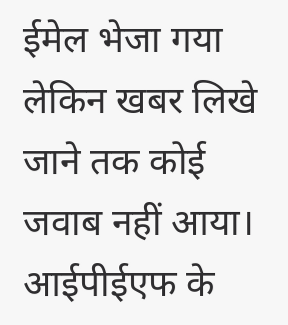ईमेल भेजा गया लेकिन खबर लिखे जाने तक कोई जवाब नहीं आया। आईपीईएफ के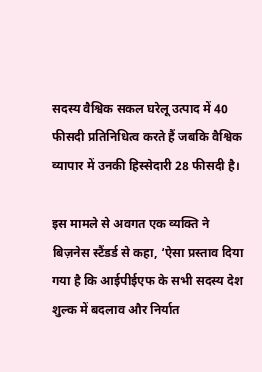सदस्य वैश्विक सकल घरेलू उत्पाद में 40 फीसदी प्रतिनिधित्व करते हैं जबकि वैश्विक व्यापार में उनकी हिस्सेदारी 28 फीसदी है।

इस मामले से अवगत एक व्यक्ति ने बिज़नेस स्टैंडर्ड से कहा, ‘ऐसा प्रस्ताव दिया गया है कि आईपीईएफ के सभी सदस्य देश शुल्क में बदलाव और निर्यात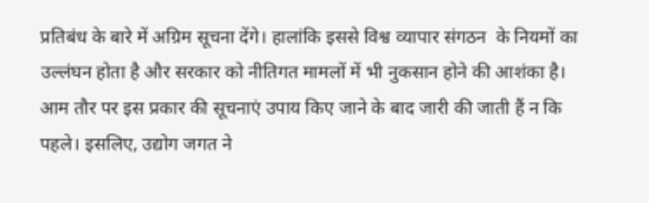प्रतिबंध के बारे में अग्रिम सूचना देंगे। हालांकि इससे विश्व व्यापार संगठन  के नियमों का उल्लंघन होता है और सरकार को नीतिगत मामलों में भी नुकसान होने की आशंका है। आम तौर पर इस प्रकार की सूचनाएं उपाय किए जाने के बाद जारी की जाती हैं न कि पहले। इसलिए, उद्योग जगत ने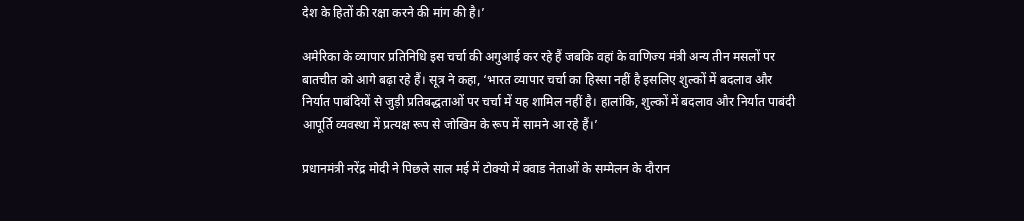देश के हितों की रक्षा करने की मांग की है।’

अमेरिका के व्यापार प्रतिनिधि इस चर्चा की अगुआई कर रहे हैं जबकि वहां के वाणिज्य मंत्री अन्य तीन मसलों पर बातचीत को आगे बढ़ा रहे हैं। सूत्र ने कहा, ‘भारत व्यापार चर्चा का हिस्सा नहीं है इसलिए शुल्कों में बदलाव और निर्यात पाबंदियों से जुड़ी प्रतिबद्धताओं पर चर्चा में यह शामिल नहीं है। हालांकि, शुल्कों में बदलाव और निर्यात पाबंदी आपूर्ति व्यवस्था में प्रत्यक्ष रूप से जोखिम के रूप में सामने आ रहे हैं।’

प्रधानमंत्री नरेंद्र मोदी ने पिछले साल मई में टोक्यो में क्वाड नेताओं के सम्मेलन के दौरान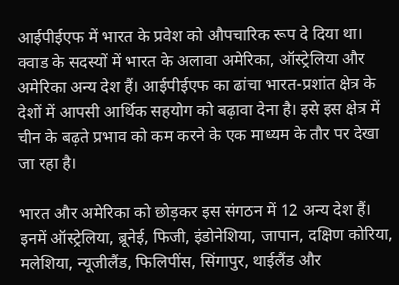आईपीईएफ में भारत के प्रवेश को औपचारिक रूप दे दिया था। क्वाड के सदस्यों में भारत के अलावा अमेरिका, ऑस्ट्रेलिया और अमेरिका अन्य देश हैं। आईपीईएफ का ढांचा भारत-प्रशांत क्षेत्र के देशों में आपसी आर्थिक सहयोग को बढ़ावा देना है। इसे इस क्षेत्र में चीन के बढ़ते प्रभाव को कम करने के एक माध्यम के तौर पर देखा जा रहा है।

भारत और अमेरिका को छोड़कर इस संगठन में 12 अन्य देश हैं। इनमें ऑस्ट्रेलिया, ब्रूनेई, फिजी, इंडोनेशिया, जापान, दक्षिण कोरिया, मलेशिया, न्यूजीलैंड, फिलिपींस, सिंगापुर, थाईलैंड और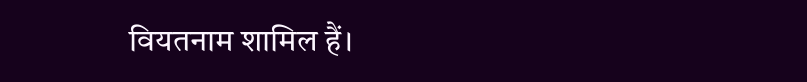वियतनाम शामिल हैं।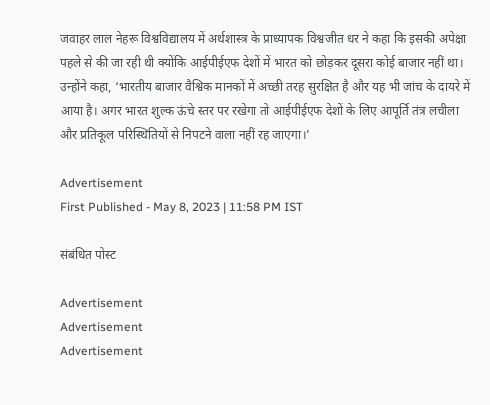जवाहर लाल नेहरू विश्वविद्यालय में अर्थशास्त्र के प्राध्यापक विश्वजीत धर ने कहा कि इसकी अपेक्षा पहले से की जा रही थी क्योंकि आईपीईएफ देशों में भारत को छोड़कर दूसरा कोई बाजार नहीं था। उन्होंने कहा, ‘भारतीय बाजार वैश्विक मानकों में अच्छी तरह सुरक्षित है और यह भी जांच के दायरे में आया है। अगर भारत शुल्क ऊंचे स्तर पर रखेगा तो आईपीईएफ देशों के लिए आपूर्ति तंत्र लचीला और प्रतिकूल परिस्थितियों से निपटने वाला नहीं रह जाएगा।’

Advertisement
First Published - May 8, 2023 | 11:58 PM IST

संबंधित पोस्ट

Advertisement
Advertisement
Advertisement